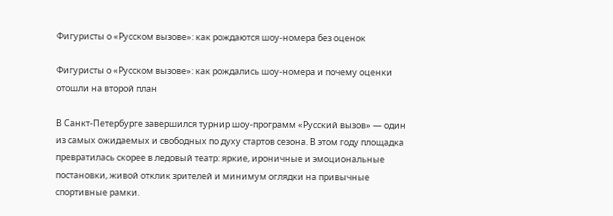Фигуристы о «Русском вызове»: как рождаются шоу-номера без оценок

Фигуристы о «Русском вызове»: как рождались шоу-номера и почему оценки отошли на второй план

В Санкт-Петербурге завершился турнир шоу-программ «Русский вызов» — один из самых ожидаемых и свободных по духу стартов сезона. В этом году площадка превратилась скорее в ледовый театр: яркие, ироничные и эмоциональные постановки, живой отклик зрителей и минимум оглядки на привычные спортивные рамки.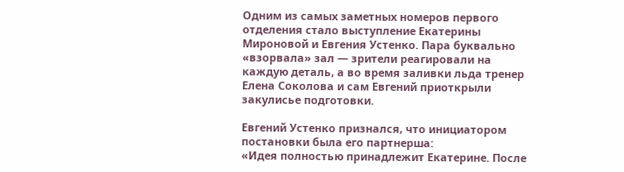Одним из самых заметных номеров первого отделения стало выступление Екатерины Мироновой и Евгения Устенко. Пара буквально «взорвала» зал — зрители реагировали на каждую деталь, а во время заливки льда тренер Елена Соколова и сам Евгений приоткрыли закулисье подготовки.

Евгений Устенко признался, что инициатором постановки была его партнерша:
«Идея полностью принадлежит Екатерине. После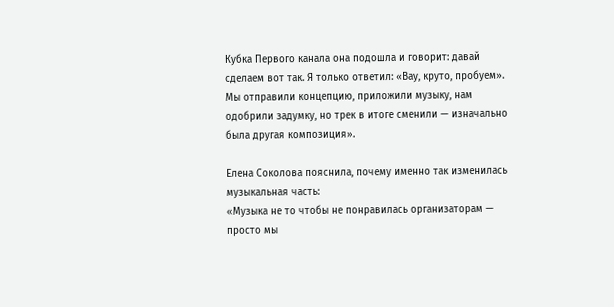Кубка Первого канала она подошла и говорит: давай сделаем вот так. Я только ответил: «Вау, круто, пробуем». Мы отправили концепцию, приложили музыку, нам одобрили задумку, но трек в итоге сменили — изначально была другая композиция».

Елена Соколова пояснила, почему именно так изменилась музыкальная часть:
«Музыка не то чтобы не понравилась организаторам — просто мы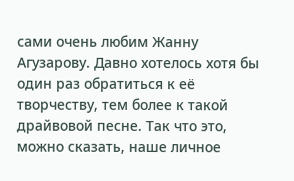сами очень любим Жанну Агузарову. Давно хотелось хотя бы один раз обратиться к её творчеству, тем более к такой драйвовой песне. Так что это, можно сказать, наше личное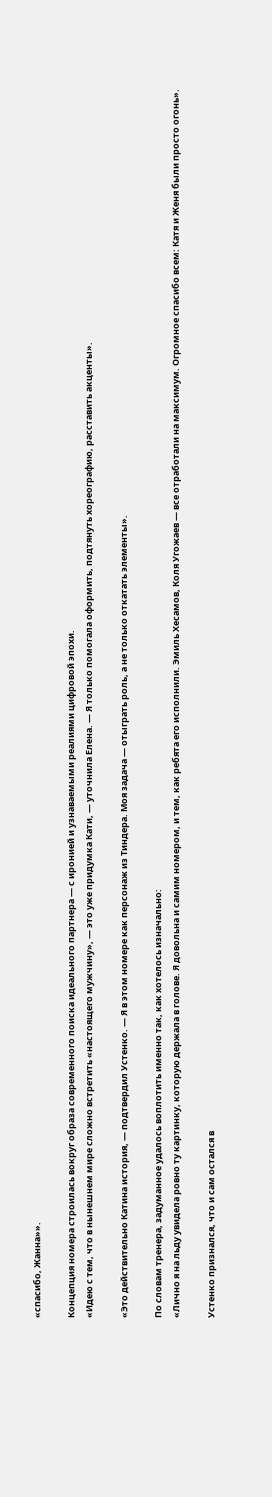«спасибо, Жанна»».

Концепция номера строилась вокруг образа современного поиска идеального партнера — с иронией и узнаваемыми реалиями цифровой эпохи.
«Идею с тем, что в нынешнем мире сложно встретить «настоящего мужчину», — это уже придумка Кати, — уточнила Елена. — Я только помогала оформить, подтянуть хореографию, расставить акценты».

«Это действительно Катина история, — подтвердил Устенко. — Я в этом номере как персонаж из Тиндера. Моя задача — отыграть роль, а не только откатать элементы».

По словам тренера, задуманное удалось воплотить именно так, как хотелось изначально:
«Лично я на льду увидела ровно ту картинку, которую держала в голове. Я довольна и самим номером, и тем, как ребята его исполнили. Эмиль Хесамов, Коля Угожаев — все отработали на максимум. Огромное спасибо всем: Катя и Женя были просто огонь».

Устенко признался, что и сам остался в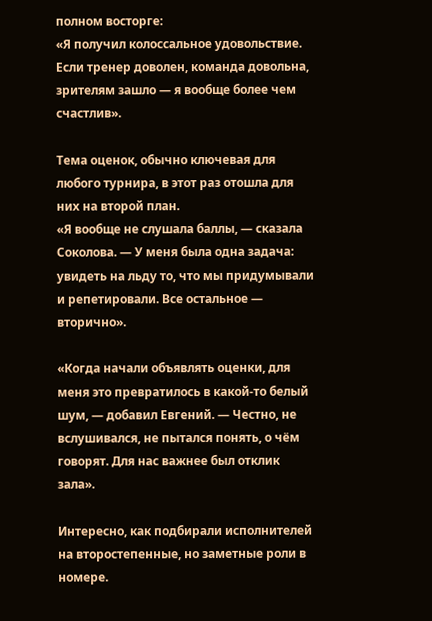полном восторге:
«Я получил колоссальное удовольствие. Если тренер доволен, команда довольна, зрителям зашло — я вообще более чем счастлив».

Тема оценок, обычно ключевая для любого турнира, в этот раз отошла для них на второй план.
«Я вообще не слушала баллы, — сказала Соколова. — У меня была одна задача: увидеть на льду то, что мы придумывали и репетировали. Все остальное — вторично».

«Когда начали объявлять оценки, для меня это превратилось в какой-то белый шум, — добавил Евгений. — Честно, не вслушивался, не пытался понять, о чём говорят. Для нас важнее был отклик зала».

Интересно, как подбирали исполнителей на второстепенные, но заметные роли в номере.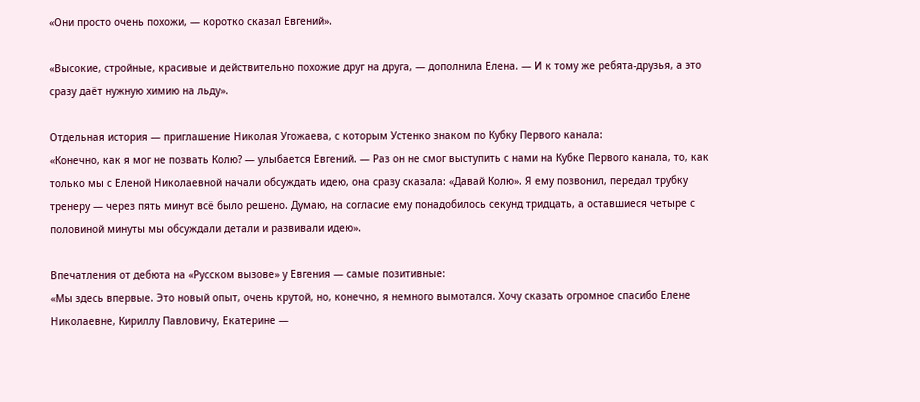«Они просто очень похожи, — коротко сказал Евгений».

«Высокие, стройные, красивые и действительно похожие друг на друга, — дополнила Елена. — И к тому же ребята-друзья, а это сразу даёт нужную химию на льду».

Отдельная история — приглашение Николая Угожаева, с которым Устенко знаком по Кубку Первого канала:
«Конечно, как я мог не позвать Колю? — улыбается Евгений. — Раз он не смог выступить с нами на Кубке Первого канала, то, как только мы с Еленой Николаевной начали обсуждать идею, она сразу сказала: «Давай Колю». Я ему позвонил, передал трубку тренеру — через пять минут всё было решено. Думаю, на согласие ему понадобилось секунд тридцать, а оставшиеся четыре с половиной минуты мы обсуждали детали и развивали идею».

Впечатления от дебюта на «Русском вызове» у Евгения — самые позитивные:
«Мы здесь впервые. Это новый опыт, очень крутой, но, конечно, я немного вымотался. Хочу сказать огромное спасибо Елене Николаевне, Кириллу Павловичу, Екатерине —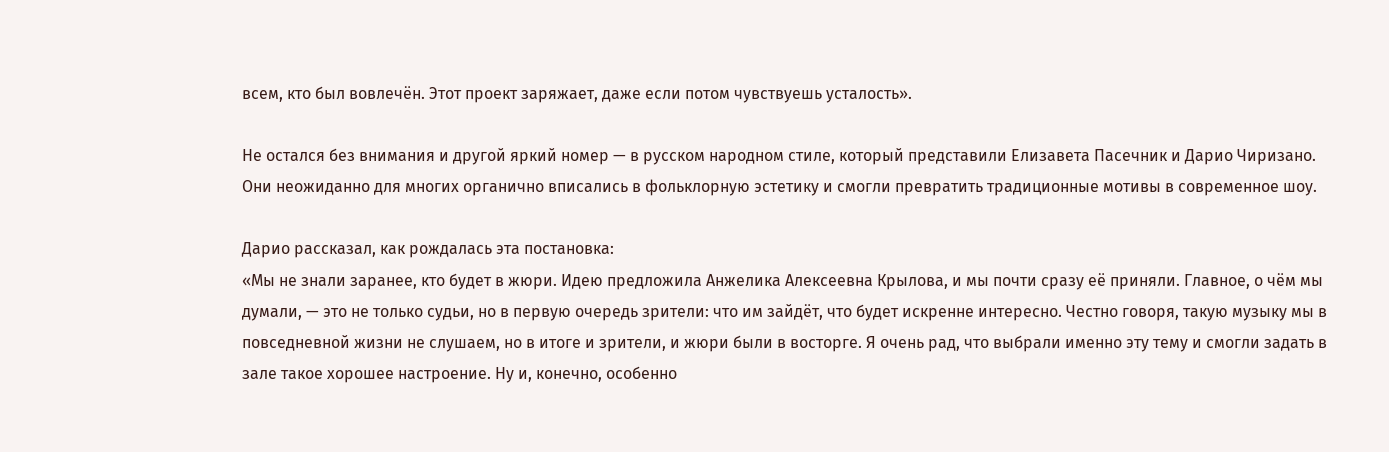всем, кто был вовлечён. Этот проект заряжает, даже если потом чувствуешь усталость».

Не остался без внимания и другой яркий номер — в русском народном стиле, который представили Елизавета Пасечник и Дарио Чиризано. Они неожиданно для многих органично вписались в фольклорную эстетику и смогли превратить традиционные мотивы в современное шоу.

Дарио рассказал, как рождалась эта постановка:
«Мы не знали заранее, кто будет в жюри. Идею предложила Анжелика Алексеевна Крылова, и мы почти сразу её приняли. Главное, о чём мы думали, — это не только судьи, но в первую очередь зрители: что им зайдёт, что будет искренне интересно. Честно говоря, такую музыку мы в повседневной жизни не слушаем, но в итоге и зрители, и жюри были в восторге. Я очень рад, что выбрали именно эту тему и смогли задать в зале такое хорошее настроение. Ну и, конечно, особенно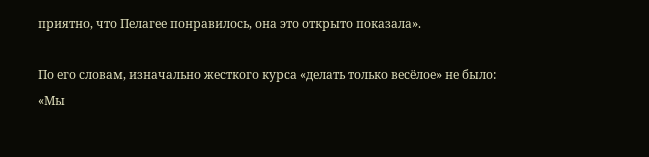приятно, что Пелагее понравилось, она это открыто показала».

По его словам, изначально жесткого курса «делать только весёлое» не было:
«Мы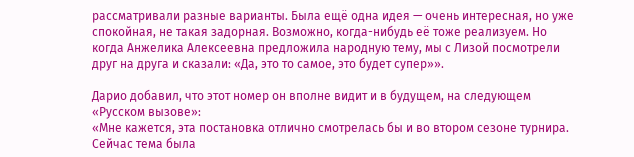рассматривали разные варианты. Была ещё одна идея — очень интересная, но уже спокойная, не такая задорная. Возможно, когда-нибудь её тоже реализуем. Но когда Анжелика Алексеевна предложила народную тему, мы с Лизой посмотрели друг на друга и сказали: «Да, это то самое, это будет супер»».

Дарио добавил, что этот номер он вполне видит и в будущем, на следующем «Русском вызове»:
«Мне кажется, эта постановка отлично смотрелась бы и во втором сезоне турнира. Сейчас тема была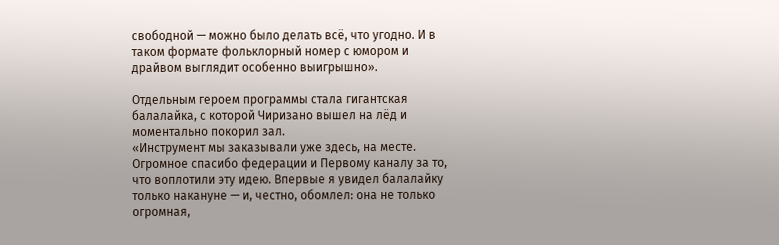свободной — можно было делать всё, что угодно. И в таком формате фольклорный номер с юмором и драйвом выглядит особенно выигрышно».

Отдельным героем программы стала гигантская балалайка, с которой Чиризано вышел на лёд и моментально покорил зал.
«Инструмент мы заказывали уже здесь, на месте. Огромное спасибо федерации и Первому каналу за то, что воплотили эту идею. Впервые я увидел балалайку только накануне — и, честно, обомлел: она не только огромная,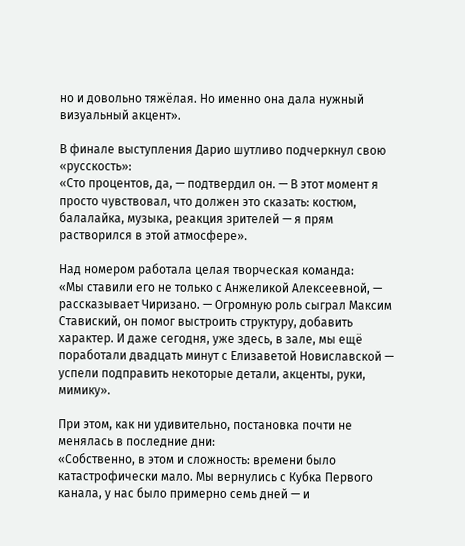но и довольно тяжёлая. Но именно она дала нужный визуальный акцент».

В финале выступления Дарио шутливо подчеркнул свою «русскость»:
«Сто процентов, да, — подтвердил он. — В этот момент я просто чувствовал, что должен это сказать: костюм, балалайка, музыка, реакция зрителей — я прям растворился в этой атмосфере».

Над номером работала целая творческая команда:
«Мы ставили его не только с Анжеликой Алексеевной, — рассказывает Чиризано. — Огромную роль сыграл Максим Ставиский, он помог выстроить структуру, добавить характер. И даже сегодня, уже здесь, в зале, мы ещё поработали двадцать минут с Елизаветой Новиславской — успели подправить некоторые детали, акценты, руки, мимику».

При этом, как ни удивительно, постановка почти не менялась в последние дни:
«Собственно, в этом и сложность: времени было катастрофически мало. Мы вернулись с Кубка Первого канала, у нас было примерно семь дней — и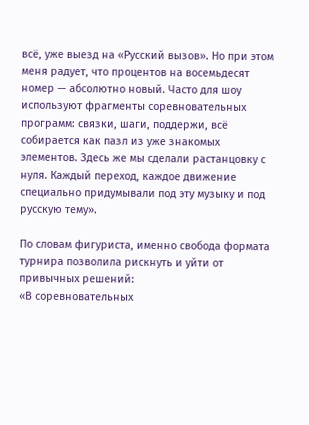всё, уже выезд на «Русский вызов». Но при этом меня радует, что процентов на восемьдесят номер — абсолютно новый. Часто для шоу используют фрагменты соревновательных программ: связки, шаги, поддержи, всё собирается как пазл из уже знакомых элементов. Здесь же мы сделали растанцовку с нуля. Каждый переход, каждое движение специально придумывали под эту музыку и под русскую тему».

По словам фигуриста, именно свобода формата турнира позволила рискнуть и уйти от привычных решений:
«В соревновательных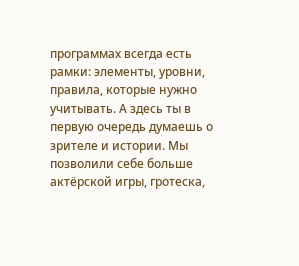программах всегда есть рамки: элементы, уровни, правила, которые нужно учитывать. А здесь ты в первую очередь думаешь о зрителе и истории. Мы позволили себе больше актёрской игры, гротеска,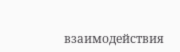взаимодействия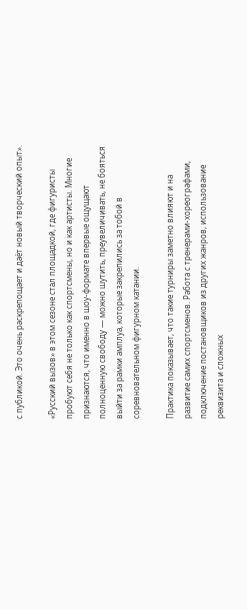с публикой. Это очень раскрепощает и даёт новый творческий опыт».

«Русский вызов» в этом сезоне стал площадкой, где фигуристы пробуют себя не только как спортсмены, но и как артисты. Многие признаются, что именно в шоу-формате впервые ощущают полноценную свободу — можно шутить, преувеличивать, не бояться выйти за рамки амплуа, которые закрепились за тобой в соревновательном фигурном катании.

Практика показывает, что такие турниры заметно влияют и на развитие самих спортсменов. Работа с тренерами-хореографами, подключение постановщиков из других жанров, использование реквизита и сложных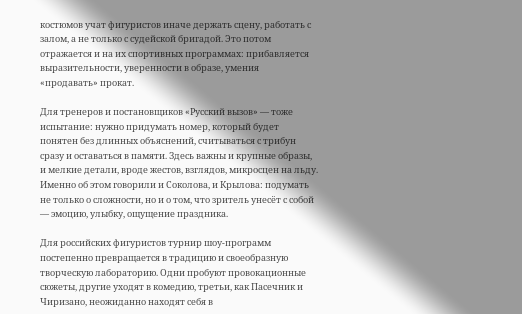костюмов учат фигуристов иначе держать сцену, работать с залом, а не только с судейской бригадой. Это потом отражается и на их спортивных программах: прибавляется выразительности, уверенности в образе, умения «продавать» прокат.

Для тренеров и постановщиков «Русский вызов» — тоже испытание: нужно придумать номер, который будет понятен без длинных объяснений, считываться с трибун сразу и оставаться в памяти. Здесь важны и крупные образы, и мелкие детали, вроде жестов, взглядов, микросцен на льду. Именно об этом говорили и Соколова, и Крылова: подумать не только о сложности, но и о том, что зритель унесёт с собой — эмоцию, улыбку, ощущение праздника.

Для российских фигуристов турнир шоу-программ постепенно превращается в традицию и своеобразную творческую лабораторию. Одни пробуют провокационные сюжеты, другие уходят в комедию, третьи, как Пасечник и Чиризано, неожиданно находят себя в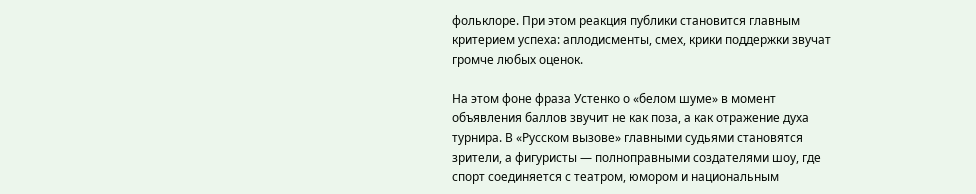фольклоре. При этом реакция публики становится главным критерием успеха: аплодисменты, смех, крики поддержки звучат громче любых оценок.

На этом фоне фраза Устенко о «белом шуме» в момент объявления баллов звучит не как поза, а как отражение духа турнира. В «Русском вызове» главными судьями становятся зрители, а фигуристы — полноправными создателями шоу, где спорт соединяется с театром, юмором и национальным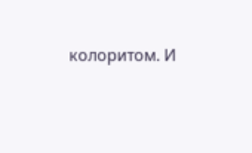колоритом. И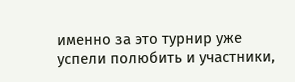именно за это турнир уже успели полюбить и участники,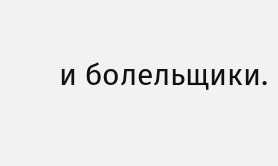и болельщики.